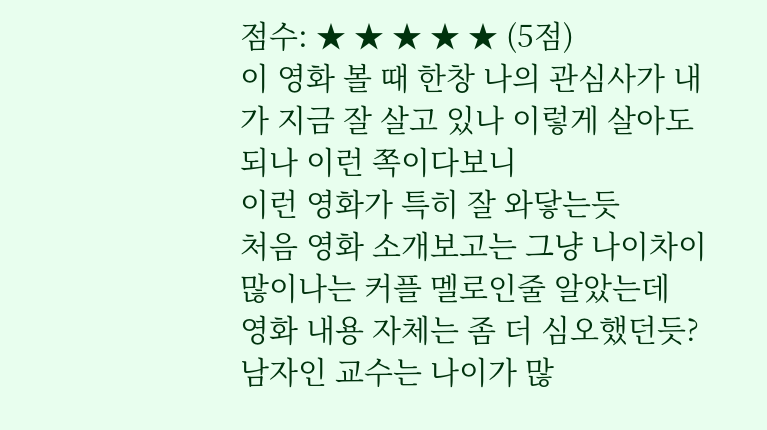점수: ★ ★ ★ ★ ★ (5점)
이 영화 볼 때 한창 나의 관심사가 내가 지금 잘 살고 있나 이렇게 살아도 되나 이런 쪽이다보니
이런 영화가 특히 잘 와닿는듯
처음 영화 소개보고는 그냥 나이차이 많이나는 커플 멜로인줄 알았는데
영화 내용 자체는 좀 더 심오했던듯?
남자인 교수는 나이가 많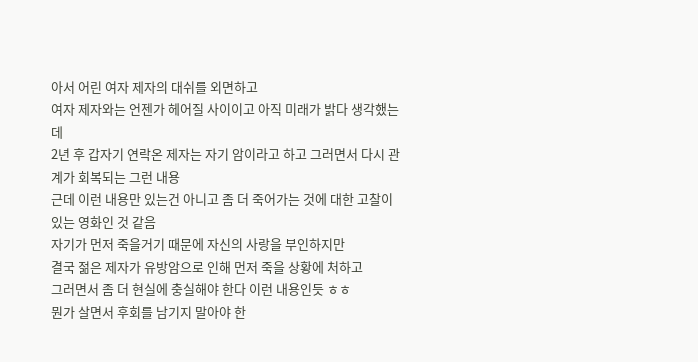아서 어린 여자 제자의 대쉬를 외면하고
여자 제자와는 언젠가 헤어질 사이이고 아직 미래가 밝다 생각했는데
2년 후 갑자기 연락온 제자는 자기 암이라고 하고 그러면서 다시 관계가 회복되는 그런 내용
근데 이런 내용만 있는건 아니고 좀 더 죽어가는 것에 대한 고찰이 있는 영화인 것 같음
자기가 먼저 죽을거기 때문에 자신의 사랑을 부인하지만
결국 젊은 제자가 유방암으로 인해 먼저 죽을 상황에 처하고
그러면서 좀 더 현실에 충실해야 한다 이런 내용인듯 ㅎㅎ
뭔가 살면서 후회를 남기지 말아야 한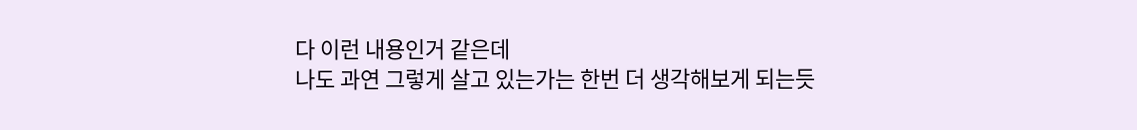다 이런 내용인거 같은데
나도 과연 그렇게 살고 있는가는 한번 더 생각해보게 되는듯